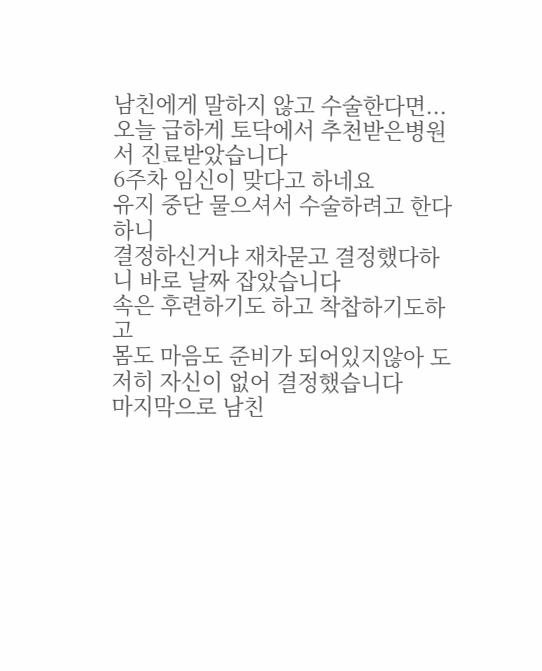남친에게 말하지 않고 수술한다면...
오늘 급하게 토닥에서 추천받은병원서 진료받았습니다
6주차 임신이 맞다고 하네요
유지 중단 물으셔서 수술하려고 한다하니
결정하신거냐 재차묻고 결정했다하니 바로 날짜 잡았습니다
속은 후련하기도 하고 착찹하기도하고
몸도 마음도 준비가 되어있지않아 도저히 자신이 없어 결정했습니다
마지막으로 남친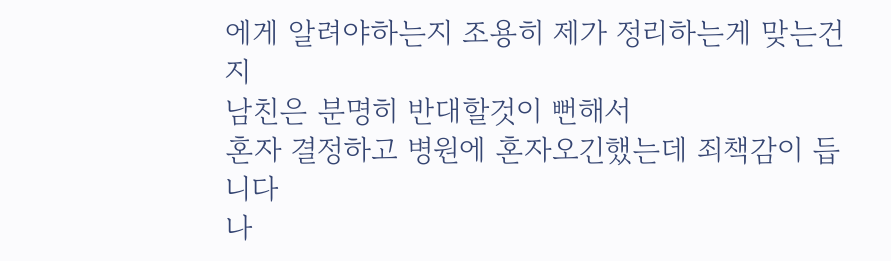에게 알려야하는지 조용히 제가 정리하는게 맞는건지
남친은 분명히 반대할것이 뻔해서
혼자 결정하고 병원에 혼자오긴했는데 죄책감이 듭니다
나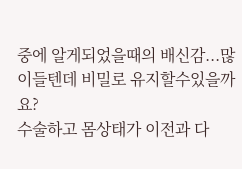중에 알게되었을때의 배신감...많이들텐데 비밀로 유지할수있을까요?
수술하고 몸상태가 이전과 다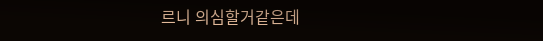르니 의심할거같은데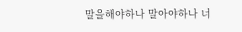말을해야하나 말아야하나 너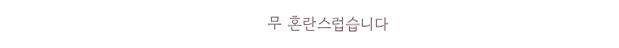무 혼란스럽습니다